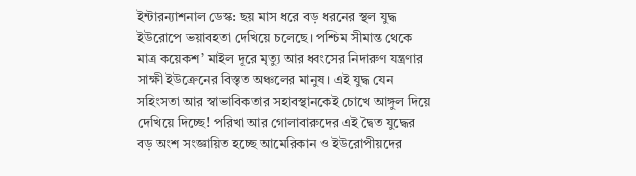ইন্টারন্যাশনাল ডেস্ক: ছয় মাস ধরে বড় ধরনের স্থল যুদ্ধ ইউরোপে ভয়াবহতা দেখিয়ে চলেছে। পশ্চিম সীমান্ত থেকে মাত্র কয়েকশ’ মাইল দূরে মৃত্যু আর ধ্বংসের নিদারুণ যন্ত্রণার সাক্ষী ইউক্রেনের বিস্তৃত অঞ্চলের মানুষ। এই যুদ্ধ যেন সহিংসতা আর স্বাভাবিকতার সহাবস্থানকেই চোখে আঙ্গুল দিয়ে দেখিয়ে দিচ্ছে! পরিখা আর গোলাবারুদের এই দ্বৈত যুদ্ধের বড় অংশ সংজ্ঞায়িত হচ্ছে আমেরিকান ও ইউরোপীয়দের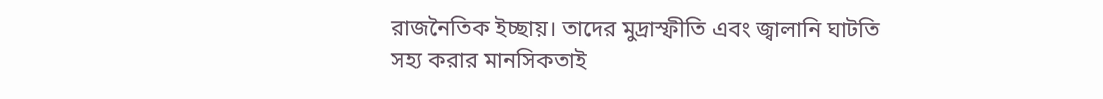রাজনৈতিক ইচ্ছায়। তাদের মুদ্রাস্ফীতি এবং জ্বালানি ঘাটতি সহ্য করার মানসিকতাই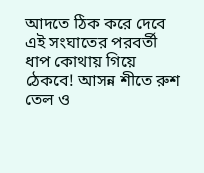আদতে ঠিক করে দেবে এই সংঘাতের পরবর্তী ধাপ কোথায় গিয়ে ঠেকবে! আসন্ন শীতে রুশ তেল ও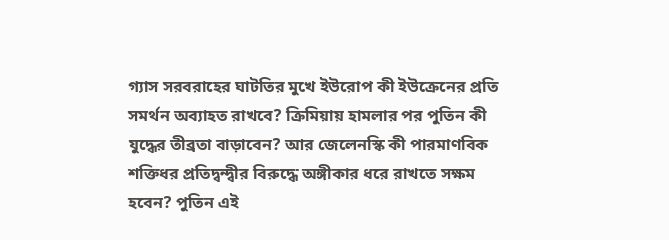গ্যাস সরবরাহের ঘাটতির মুখে ইউরোপ কী ইউক্রেনের প্রতি সমর্থন অব্যাহত রাখবে? ক্রিমিয়ায় হামলার পর পুতিন কী যুদ্ধের তীব্রতা বাড়াবেন? আর জেলেনস্কি কী পারমাণবিক শক্তিধর প্রতিদ্বন্দ্বীর বিরুদ্ধে অঙ্গীকার ধরে রাখতে সক্ষম হবেন? পুতিন এই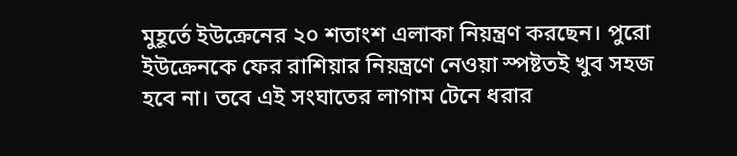মুহূর্তে ইউক্রেনের ২০ শতাংশ এলাকা নিয়ন্ত্রণ করছেন। পুরো ইউক্রেনকে ফের রাশিয়ার নিয়ন্ত্রণে নেওয়া স্পষ্টতই খুব সহজ হবে না। তবে এই সংঘাতের লাগাম টেনে ধরার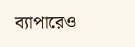ব্যাপারেও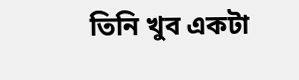তিনি খুব একটা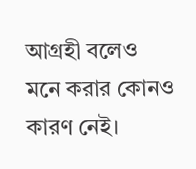আগ্রহী বলেও মনে করার কোনও কারণ নেই।